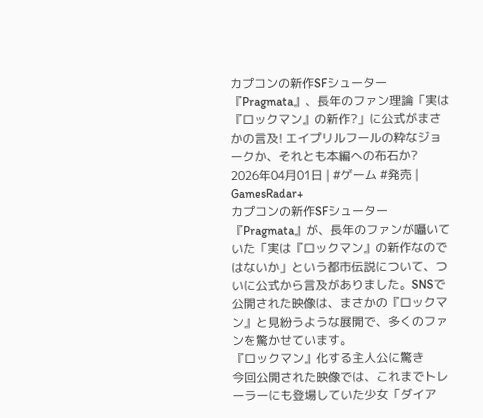カプコンの新作SFシューター『Pragmata』、長年のファン理論「実は『ロックマン』の新作?」に公式がまさかの言及! エイプリルフールの粋なジョークか、それとも本編への布石か?
2026年04月01日 | #ゲーム #発売 | GamesRadar+
カプコンの新作SFシューター『Pragmata』が、長年のファンが囁いていた「実は『ロックマン』の新作なのではないか」という都市伝説について、ついに公式から言及がありました。SNSで公開された映像は、まさかの『ロックマン』と見紛うような展開で、多くのファンを驚かせています。
『ロックマン』化する主人公に驚き
今回公開された映像では、これまでトレーラーにも登場していた少女「ダイア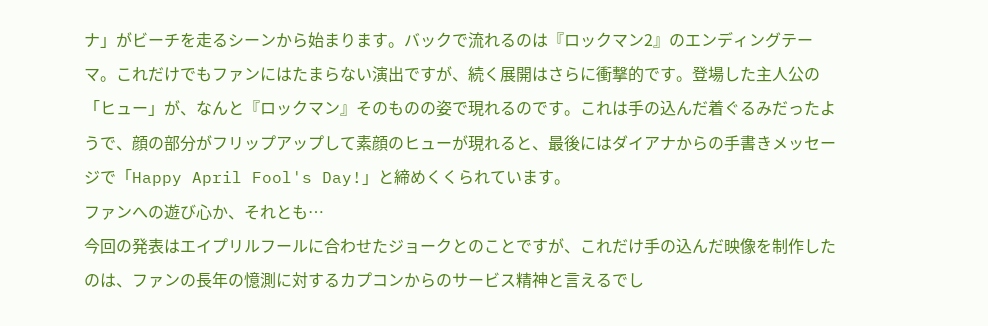ナ」がビーチを走るシーンから始まります。バックで流れるのは『ロックマン2』のエンディングテーマ。これだけでもファンにはたまらない演出ですが、続く展開はさらに衝撃的です。登場した主人公の「ヒュー」が、なんと『ロックマン』そのものの姿で現れるのです。これは手の込んだ着ぐるみだったようで、顔の部分がフリップアップして素顔のヒューが現れると、最後にはダイアナからの手書きメッセージで「Happy April Fool's Day!」と締めくくられています。
ファンへの遊び心か、それとも…
今回の発表はエイプリルフールに合わせたジョークとのことですが、これだけ手の込んだ映像を制作したのは、ファンの長年の憶測に対するカプコンからのサービス精神と言えるでし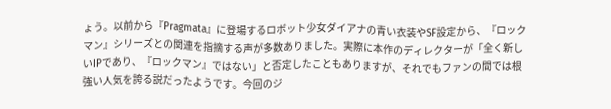ょう。以前から『Pragmata』に登場するロボット少女ダイアナの青い衣装やSF設定から、『ロックマン』シリーズとの関連を指摘する声が多数ありました。実際に本作のディレクターが「全く新しいIPであり、『ロックマン』ではない」と否定したこともありますが、それでもファンの間では根強い人気を誇る説だったようです。今回のジ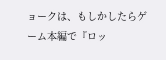ョークは、もしかしたらゲーム本編で『ロッ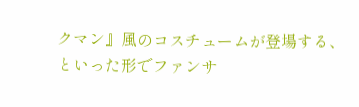クマン』風のコスチュームが登場する、といった形でファンサ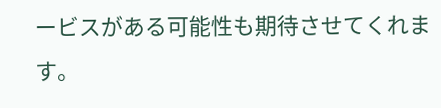ービスがある可能性も期待させてくれます。